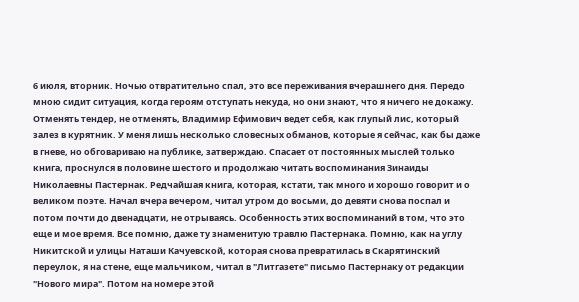6 июля, вторник. Ночью отвратительно спал, это все переживания вчерашнего дня. Передо мною сидит ситуация, когда героям отступать некуда, но они знают, что я ничего не докажу. Отменять тендер, не отменять, Владимир Ефимович ведет себя, как глупый лис, который залез в курятник. У меня лишь несколько словесных обманов, которые я сейчас, как бы даже в гневе, но обговариваю на публике, затверждаю. Спасает от постоянных мыслей только книга, проснулся в половине шестого и продолжаю читать воспоминания Зинаиды Николаевны Пастернак. Редчайшая книга, которая, кстати, так много и хорошо говорит и о великом поэте. Начал вчера вечером, читал утром до восьми, до девяти снова поспал и потом почти до двенадцати, не отрываясь. Особенность этих воспоминаний в том, что это еще и мое время. Все помню, даже ту знаменитую травлю Пастернака. Помню, как на углу Никитской и улицы Наташи Качуевской, которая снова превратилась в Скарятинский переулок, я на стене, еще мальчиком, читал в "Литгазете" письмо Пастернаку от редакции "Нового мира". Потом на номере этой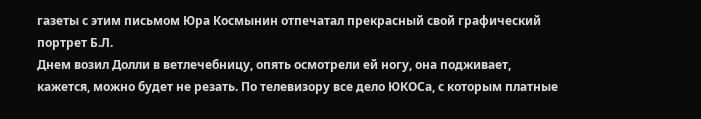газеты с этим письмом Юра Космынин отпечатал прекрасный свой графический портрет Б.Л.
Днем возил Долли в ветлечебницу, опять осмотрели ей ногу, она подживает, кажется, можно будет не резать. По телевизору все дело ЮКОСа, с которым платные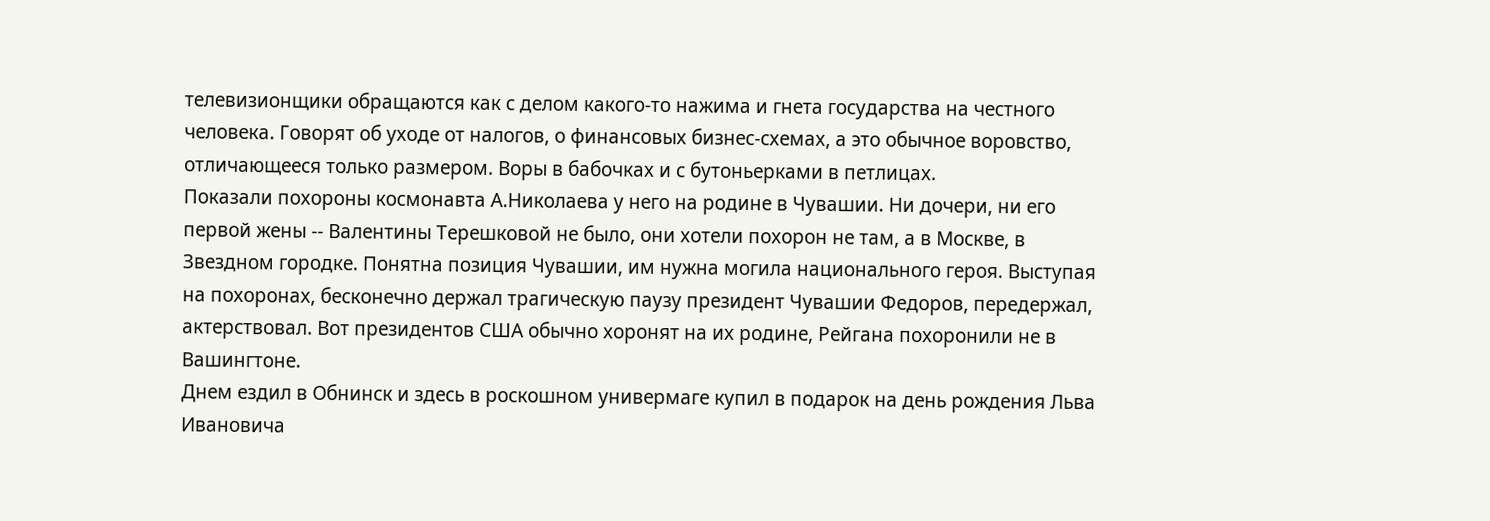телевизионщики обращаются как с делом какого-то нажима и гнета государства на честного человека. Говорят об уходе от налогов, о финансовых бизнес-схемах, а это обычное воровство, отличающееся только размером. Воры в бабочках и с бутоньерками в петлицах.
Показали похороны космонавта А.Николаева у него на родине в Чувашии. Ни дочери, ни его первой жены -- Валентины Терешковой не было, они хотели похорон не там, а в Москве, в Звездном городке. Понятна позиция Чувашии, им нужна могила национального героя. Выступая на похоронах, бесконечно держал трагическую паузу президент Чувашии Федоров, передержал, актерствовал. Вот президентов США обычно хоронят на их родине, Рейгана похоронили не в Вашингтоне.
Днем ездил в Обнинск и здесь в роскошном универмаге купил в подарок на день рождения Льва Ивановича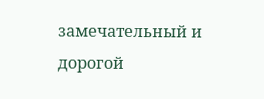замечательный и дорогой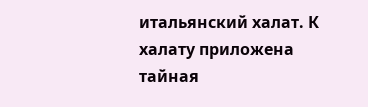итальянский халат. К халату приложена тайная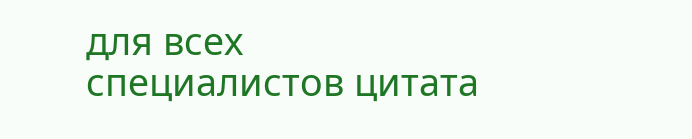для всех специалистов цитата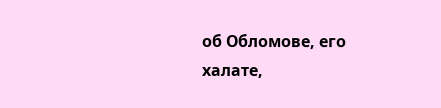об Обломове, его халате,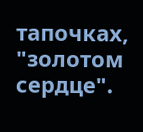тапочках, "золотом сердце".